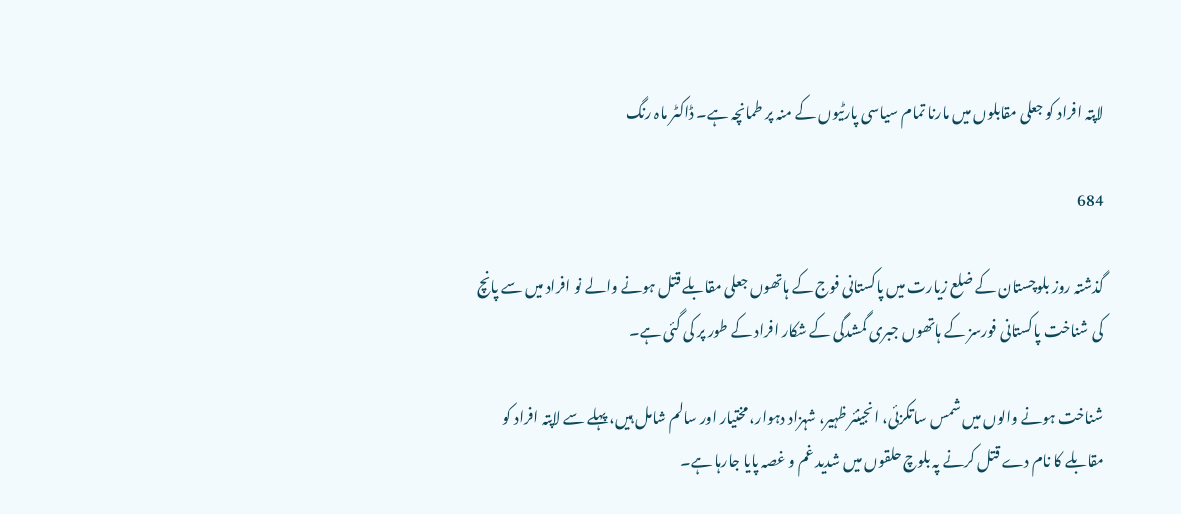لاپتہ افراد کو جعلی مقابلوں میں مارنا تمام سیاسی پارٹیوں کے منہ پر طمانچہ ہے۔ ڈاکٹر ماہ رنگ

684

گذشتہ روز بلوچستان کے ضلع زیارت میں پاکستانی فوج کے ہاتھوں جعلی مقابلے قتل ہونے والے نو افراد میں سے پانچ کی شناخت پاکستانی فورسز کے ہاتھوں جبری گمشدگی کے شکار افراد کے طور پر کی گئی ہے۔

شناخت ہونے والوں میں شمس ساتکزئی، انجینئر ظہیر، شہزاد دہوار، مختیار اور سالم شامل ہیں، پہلے سے لاپتہ افراد کو مقابلے کا نام دے قتل کرنے پہ بلوچ حلقوں میں شدید غم و غصہ پایا جارہا ہے۔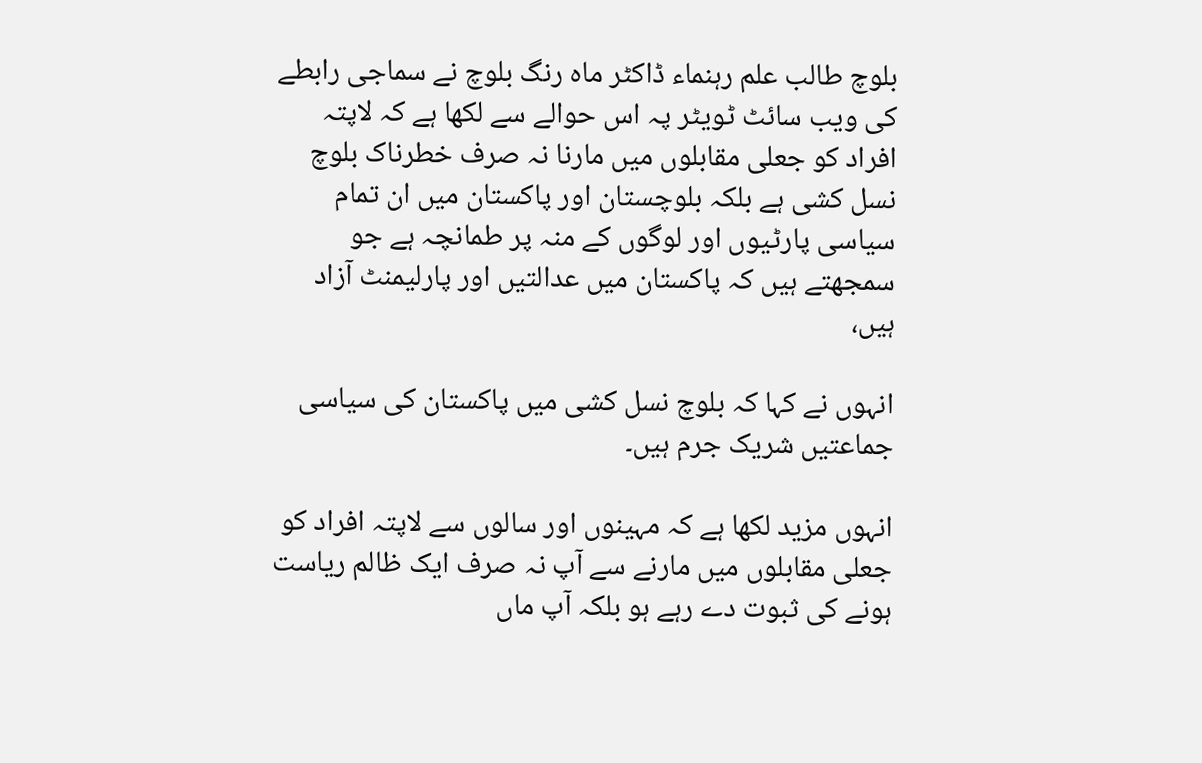بلوچ طالب علم رہنماء ڈاکٹر ماہ رنگ بلوچ نے سماجی رابطے کی ویب سائٹ ٹویٹر پہ اس حوالے سے لکھا ہے کہ لاپتہ افراد کو جعلی مقابلوں میں مارنا نہ صرف خطرناک بلوچ نسل کشی ہے بلکہ بلوچستان اور پاکستان میں ان تمام سیاسی پارٹیوں اور لوگوں کے منہ پر طمانچہ ہے جو سمجھتے ہیں کہ پاکستان میں عدالتیں اور پارلیمنٹ آزاد ہیں،

انہوں نے کہا کہ بلوچ نسل کشی میں پاکستان کی سیاسی جماعتیں شریک جرم ہیں۔

انہوں مزید لکھا ہے کہ مہینوں اور سالوں سے لاپتہ افراد کو جعلی مقابلوں میں مارنے سے آپ نہ صرف ایک ظالم ریاست ہونے کی ثبوت دے رہے ہو بلکہ آپ ماں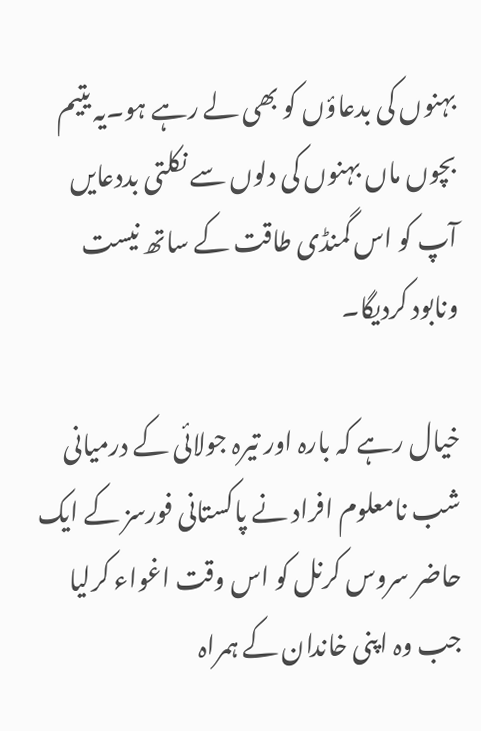بہنوں کی بدعاؤں کو بھی لے رہے ہو۔یہ یتیم بچوں ماں بہنوں کی دلوں سے نکلتی بددعایں آپ کو اس گمنڈی طاقت کے ساتھ نیست ونابود کردیگا۔

خیال رہے کہ بارہ اور تیرہ جولائی کے درمیانی شب نامعلوم افراد نے پاکستانی فورسز کے ایک حاضر سروس کرنل کو اس وقت اغواء کرلیا جب وہ اپنی خاندان کے ہمراہ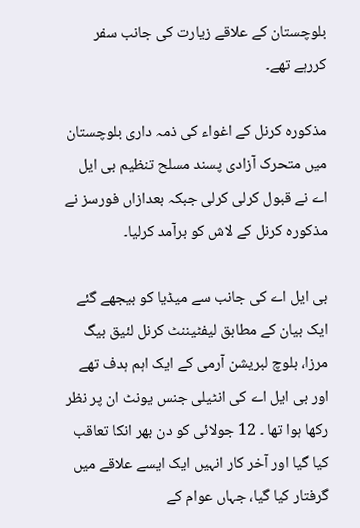بلوچستان کے علاقے زیارت کی جانب سفر کررہے تھے۔

مذکورہ کرنل کے اغواء کی ذمہ داری بلوچستان میں متحرک آزادی پسند مسلح تنظیم بی ایل اے نے قبول کرلی کرلی جبکہ بعدازاں فورسز نے مذکورہ کرنل کے لاش کو برآمد کرلیا۔

بی ایل اے کی جانب سے میڈیا کو بیجھے گئے ایک بیان کے مطابق لیفٹیننٹ کرنل لئیق بیگ مرزا، بلوچ لبریشن آرمی کے ایک اہم ہدف تھے اور بی ایل اے کی انٹیلی جنس یونٹ ان پر نظر رکھا ہوا تھا ۔ 12 جولائی کو دن بھر انکا تعاقب کیا گیا اور آخر کار انہیں ایک ایسے علاقے میں گرفتار کیا گیا، جہاں عوام کے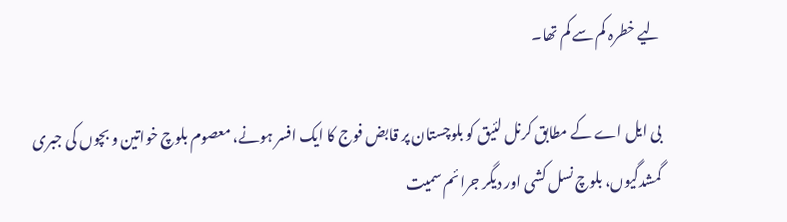لیے خطرہ کم سے کم تھا۔

بی ایل اے کے مطابق کرنل لئیق کو بلوچستان پر قابض فوج کا ایک افسر ہونے، معصوم بلوچ خواتین و بچوں کی جبری گمشدگیوں، بلوچ نسل کشی اور دیگر جرائم سمیت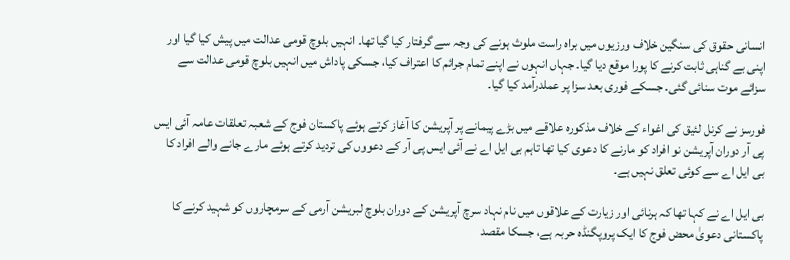انسانی حقوق کی سنگین خلاف ورزیوں میں براہ راست ملوث ہونے کی وجہ سے گرفتار کیا گیا تھا۔ انہیں بلوچ قومی عدالت میں پیش کیا گیا اور اپنی بے گناہی ثابت کرنے کا پورا موقع دیا گیا۔ جہاں انہوں نے اپنے تمام جرائم کا اعتراف کیا، جسکی پاداش میں انہیں بلوچ قومی عدالت سے سزائے موت سنائی گئی۔ جسکے فوری بعد سزا پر عملدرآمد کیا گیا۔

فورسز نے کرنل لئیق کی اغواء کے خلاف مذکورہ علاقے میں بڑے پیمانے پر آپریشن کا آغاز کرتے ہوئے پاکستان فوج کے شعبہ تعلقات عامہ آئی ایس پی آر دوران آپریشن نو افراد کو مارنے کا دعوی کیا تھا تاہم بی ایل اے نے آئی ایس پی آر کے دعووں کی تردید کرتے ہوئے مارے جانے والے افراد کا بی ایل اے سے کوئی تعلق نہیں ہے۔

بی ایل اے نے کہا تھا کہ ہرنائی اور زیارت کے علاقوں میں نام نہاد سرچ آپریشن کے دوران بلوچ لبریشن آرمی کے سرمچاروں کو شہید کرنے کا پاکستانی دعویٰ محض فوج کا ایک پروپگنڈہ حربہ ہے، جسکا مقصد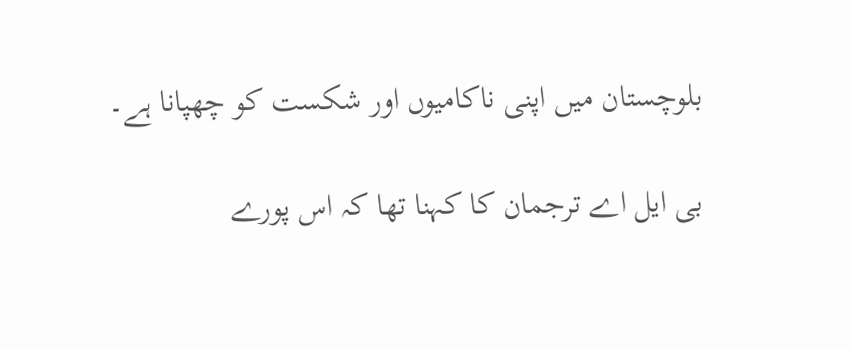بلوچستان میں اپنی ناکامیوں اور شکست کو چھپانا ہے۔

بی ایل اے ترجمان کا کہنا تھا کہ اس پورے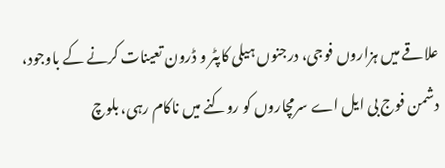علاقے میں ہزاروں فوجی، درجنوں ہیلی کاپٹر و ڈرون تعینات کرنے کے باوجود، دشمن فوج بی ایل اے سرمچاروں کو روکنے میں ناکام رہی، بلوچ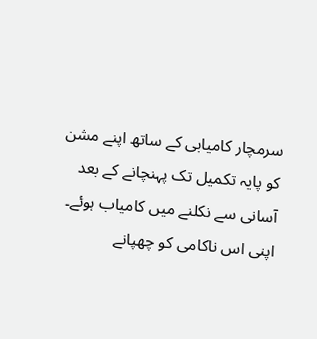سرمچار کامیابی کے ساتھ اپنے مشن کو پایہ تکمیل تک پہنچانے کے بعد آسانی سے نکلنے میں کامیاب ہوئے۔ اپنی اس ناکامی کو چھپانے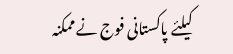کیلئے پاکستانی فوج نے ممکنہ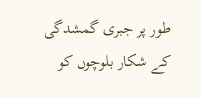طور پر جبری گمشدگی کے شکار بلوچوں کو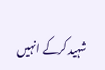شہید کرکے انہیں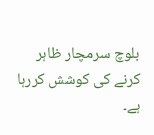بلوچ سرمچار ظاہر کرنے کی کوشش کررہا ہے۔